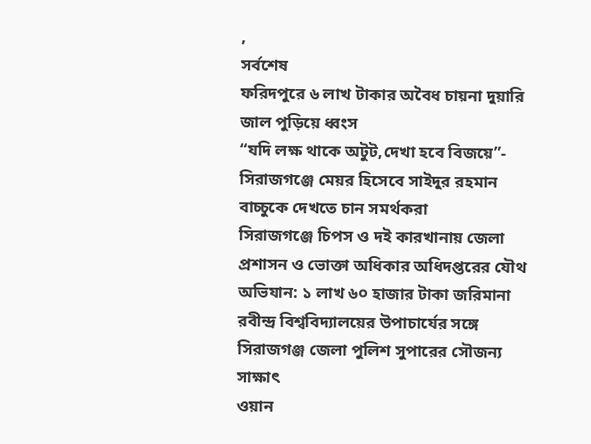,
সর্বশেষ
ফরিদপুরে ৬ লাখ টাকার অবৈধ চায়না দুয়ারি জাল পুড়িয়ে ধ্বংস
“যদি লক্ষ থাকে অটুট,দেখা হবে বিজয়ে”- সিরাজগঞ্জে মেয়র হিসেবে সাইদুর রহমান বাচ্চুকে দেখতে চান সমর্থকরা
সিরাজগঞ্জে চিপস ও দই কারখানায় জেলা প্রশাসন ও ভোক্তা অধিকার অধিদপ্তরের যৌথ অভিযান: ১ লাখ ৬০ হাজার টাকা জরিমানা
রবীন্দ্র বিশ্ববিদ্যালয়ের উপাচার্যের সঙ্গে সিরাজগঞ্জ জেলা পুলিশ সুপারের সৌজন্য সাক্ষাৎ
ওয়ান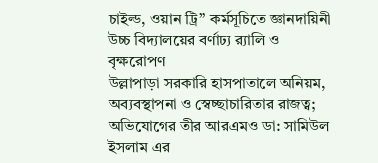চাইল্ড, ওয়ান ট্রি” কর্মসূচিতে জ্ঞানদায়িনী উচ্চ বিদ্যালয়ের বর্ণাঢ্য র‍্যালি ও বৃক্ষরোপণ
উল্লাপাড়া সরকারি হাসপাতালে অনিয়ম, অব্যবস্থাপনা ও স্বেচ্ছাচারিতার রাজত্ব; অভিযোগের তীর আরএমও ডা: সামিউল ইসলাম এর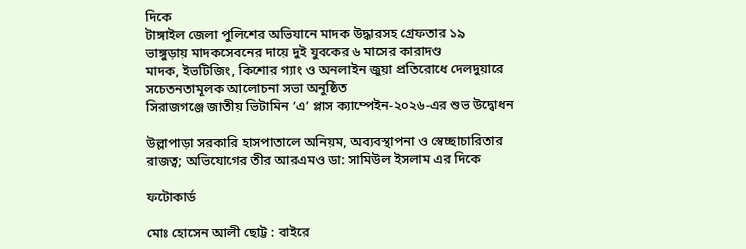দিকে
টাঙ্গাইল জেলা পুলিশের অভিযানে মাদক উদ্ধারসহ গ্রেফতার ১৯
ভাঙ্গুড়ায় মাদকসেবনের দায়ে দুই যুবকের ৬ মাসের কারাদণ্ড
মাদক, ইভটিজিং, কিশোর গ্যাং ও অনলাইন জুয়া প্রতিরোধে দেলদুয়ারে সচেতনতামূলক আলোচনা সভা অনুষ্ঠিত
সিরাজগঞ্জে জাতীয় ভিটামিন ‘এ’ প্লাস ক্যাম্পেইন-২০২৬-এর শুভ উদ্বোধন

উল্লাপাড়া সরকারি হাসপাতালে অনিয়ম, অব্যবস্থাপনা ও স্বেচ্ছাচারিতার রাজত্ব; অভিযোগের তীর আরএমও ডা: সামিউল ইসলাম এর দিকে

ফটোকার্ড

মোঃ হোসেন আলী ছোট্ট : বাইরে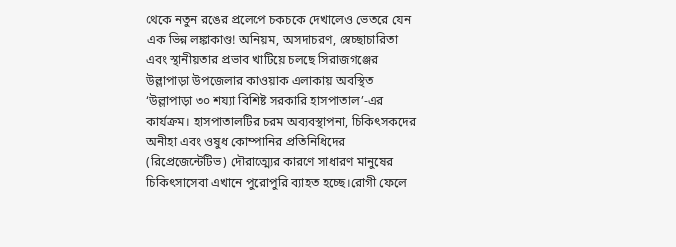থেকে নতুন রঙের প্রলেপে চকচকে দেখালেও ভেতরে যেন এক ভিন্ন লঙ্কাকাণ্ড! অনিয়ম, অসদাচরণ, স্বেচ্ছাচারিতা এবং স্থানীয়তার প্রভাব খাটিয়ে চলছে সিরাজগঞ্জের উল্লাপাড়া উপজেলার কাওয়াক এলাকায় অবস্থিত ‘উল্লাপাড়া ৩০ শয্যা বিশিষ্ট সরকারি হাসপাতাল’-এর কার্যক্রম। হাসপাতালটির চরম অব্যবস্থাপনা, চিকিৎসকদের অনীহা এবং ওষুধ কোম্পানির প্রতিনিধিদের (রিপ্রেজেন্টেটিভ) দৌরাত্ম্যের কারণে সাধারণ মানুষের চিকিৎসাসেবা এখানে পুরোপুরি ব্যাহত হচ্ছে।রোগী ফেলে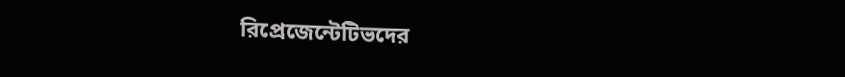রিপ্রেজেন্টেটিভদের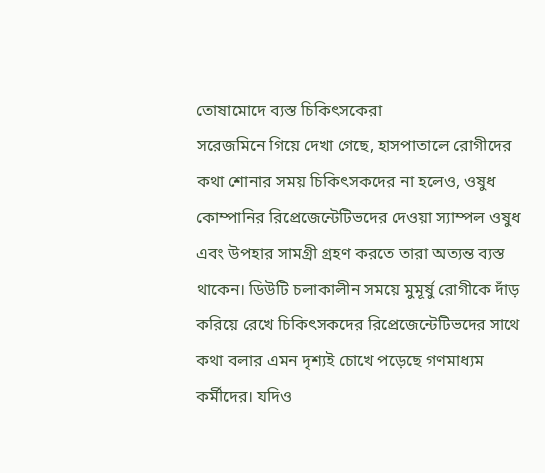তোষামোদে ব্যস্ত চিকিৎসকেরা
সরেজমিনে গিয়ে দেখা গেছে, হাসপাতালে রোগীদের কথা শোনার সময় চিকিৎসকদের না হলেও, ওষুধ কোম্পানির রিপ্রেজেন্টেটিভদের দেওয়া স্যাম্পল ওষুধ এবং উপহার সামগ্রী গ্রহণ করতে তারা অত্যন্ত ব্যস্ত থাকেন। ডিউটি চলাকালীন সময়ে মুমূর্ষু রোগীকে দাঁড় করিয়ে রেখে চিকিৎসকদের রিপ্রেজেন্টেটিভদের সাথে কথা বলার এমন দৃশ্যই চোখে পড়েছে গণমাধ্যম কর্মীদের। যদিও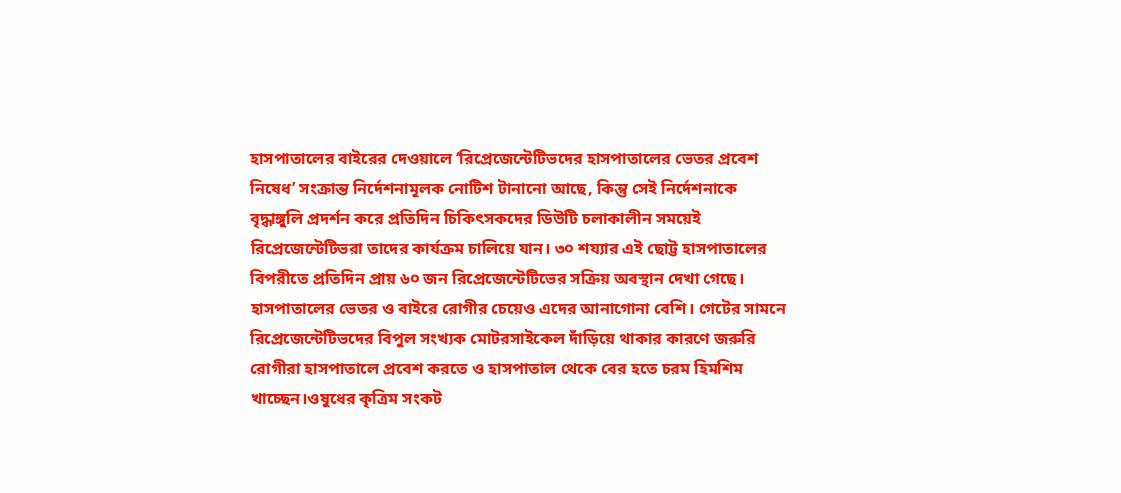হাসপাতালের বাইরের দেওয়ালে ‘রিপ্রেজেন্টেটিভদের হাসপাতালের ভেতর প্রবেশ নিষেধ’ সংক্রান্ত নির্দেশনামূলক নোটিশ টানানো আছে, কিন্তু সেই নির্দেশনাকে বৃদ্ধাঙ্গুলি প্রদর্শন করে প্রতিদিন চিকিৎসকদের ডিউটি চলাকালীন সময়েই রিপ্রেজেন্টেটিভরা তাদের কার্যক্রম চালিয়ে যান। ৩০ শয্যার এই ছোট্ট হাসপাতালের বিপরীতে প্রতিদিন প্রায় ৬০ জন রিপ্রেজেন্টেটিভের সক্রিয় অবস্থান দেখা গেছে। হাসপাতালের ভেতর ও বাইরে রোগীর চেয়েও এদের আনাগোনা বেশি। গেটের সামনে রিপ্রেজেন্টেটিভদের বিপুল সংখ্যক মোটরসাইকেল দাঁড়িয়ে থাকার কারণে জরুরি রোগীরা হাসপাতালে প্রবেশ করতে ও হাসপাতাল থেকে বের হতে চরম হিমশিম খাচ্ছেন।ওষুধের কৃত্রিম সংকট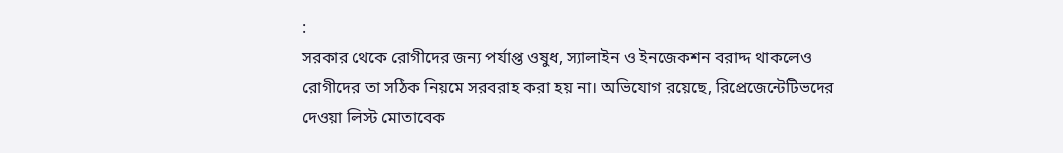:
সরকার থেকে রোগীদের জন্য পর্যাপ্ত ওষুধ, স্যালাইন ও ইনজেকশন বরাদ্দ থাকলেও রোগীদের তা সঠিক নিয়মে সরবরাহ করা হয় না। অভিযোগ রয়েছে, রিপ্রেজেন্টেটিভদের দেওয়া লিস্ট মোতাবেক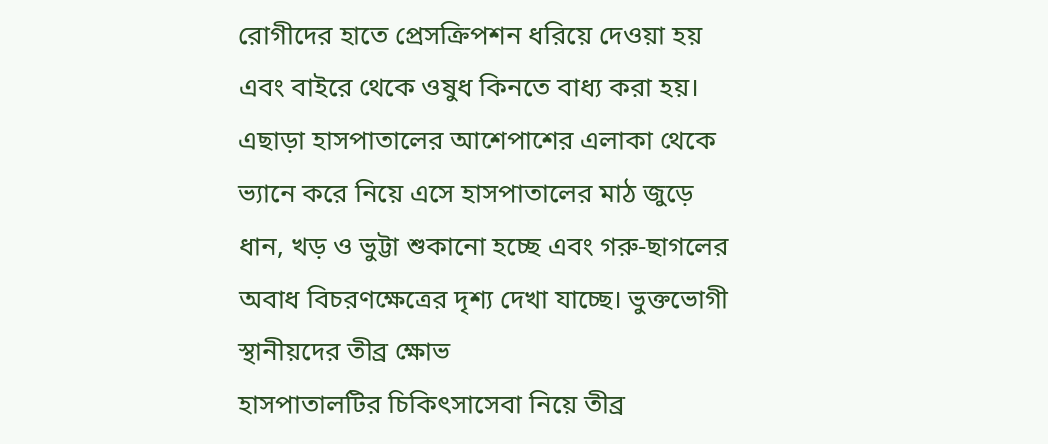রোগীদের হাতে প্রেসক্রিপশন ধরিয়ে দেওয়া হয় এবং বাইরে থেকে ওষুধ কিনতে বাধ্য করা হয়। এছাড়া হাসপাতালের আশেপাশের এলাকা থেকে ভ্যানে করে নিয়ে এসে হাসপাতালের মাঠ জুড়ে ধান, খড় ও ভুট্টা শুকানো হচ্ছে এবং গরু-ছাগলের অবাধ বিচরণক্ষেত্রের দৃশ্য দেখা যাচ্ছে। ভুক্তভোগী স্থানীয়দের তীব্র ক্ষোভ
হাসপাতালটির চিকিৎসাসেবা নিয়ে তীব্র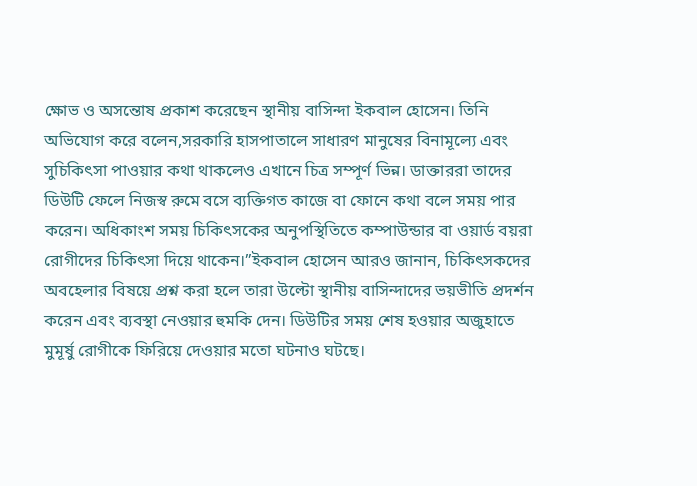ক্ষোভ ও অসন্তোষ প্রকাশ করেছেন স্থানীয় বাসিন্দা ইকবাল হোসেন। তিনি অভিযোগ করে বলেন,সরকারি হাসপাতালে সাধারণ মানুষের বিনামূল্যে এবং সুচিকিৎসা পাওয়ার কথা থাকলেও এখানে চিত্র সম্পূর্ণ ভিন্ন। ডাক্তাররা তাদের ডিউটি ফেলে নিজস্ব রুমে বসে ব্যক্তিগত কাজে বা ফোনে কথা বলে সময় পার করেন। অধিকাংশ সময় চিকিৎসকের অনুপস্থিতিতে কম্পাউন্ডার বা ওয়ার্ড বয়রা রোগীদের চিকিৎসা দিয়ে থাকেন।”ইকবাল হোসেন আরও জানান, চিকিৎসকদের অবহেলার বিষয়ে প্রশ্ন করা হলে তারা উল্টো স্থানীয় বাসিন্দাদের ভয়ভীতি প্রদর্শন করেন এবং ব্যবস্থা নেওয়ার হুমকি দেন। ডিউটির সময় শেষ হওয়ার অজুহাতে মুমূর্ষু রোগীকে ফিরিয়ে দেওয়ার মতো ঘটনাও ঘটছে।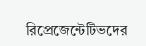রিপ্রেজেন্টেটিভদের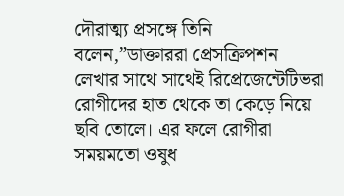দৌরাত্ম্য প্রসঙ্গে তিনি বলেন,”ডাক্তাররা প্রেসক্রিপশন লেখার সাথে সাথেই রিপ্রেজেন্টেটিভরা রোগীদের হাত থেকে তা কেড়ে নিয়ে ছবি তোলে। এর ফলে রোগীরা সময়মতো ওষুধ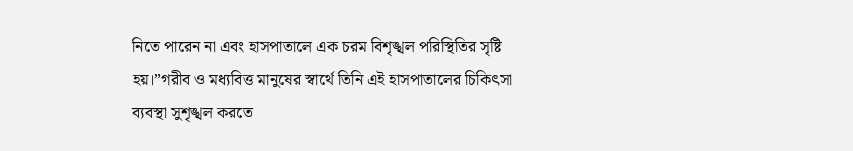নিতে পারেন না এবং হাসপাতালে এক চরম বিশৃঙ্খল পরিস্থিতির সৃষ্টি হয়।”গরীব ও মধ্যবিত্ত মানুষের স্বার্থে তিনি এই হাসপাতালের চিকিৎসা ব্যবস্থা সুশৃঙ্খল করতে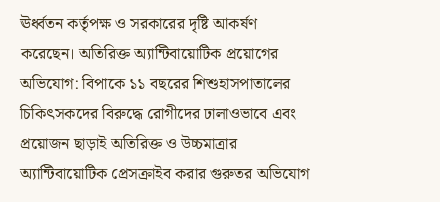ঊর্ধ্বতন কর্তৃপক্ষ ও সরকারের দৃষ্টি আকর্ষণ করেছেন। অতিরিক্ত অ্যান্টিবায়োটিক প্রয়োগের অভিযোগ: বিপাকে ১১ বছরের শিশুহাসপাতালের চিকিৎসকদের বিরুদ্ধে রোগীদের ঢালাওভাবে এবং প্রয়োজন ছাড়াই অতিরিক্ত ও উচ্চমাত্রার অ্যান্টিবায়োটিক প্রেসক্রাইব করার গুরুতর অভিযোগ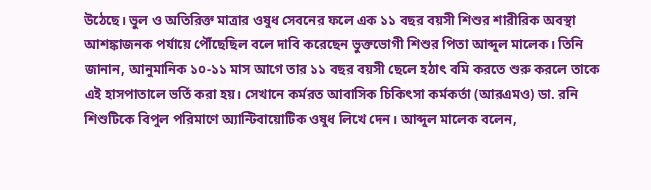উঠেছে। ভুল ও অতিরিক্ত মাত্রার ওষুধ সেবনের ফলে এক ১১ বছর বয়সী শিশুর শারীরিক অবস্থা আশঙ্কাজনক পর্যায়ে পৌঁছেছিল বলে দাবি করেছেন ভুক্তভোগী শিশুর পিতা আব্দুল মালেক। তিনি জানান, আনুমানিক ১০-১১ মাস আগে তার ১১ বছর বয়সী ছেলে হঠাৎ বমি করতে শুরু করলে তাকে এই হাসপাতালে ভর্তি করা হয়। সেখানে কর্মরত আবাসিক চিকিৎসা কর্মকর্তা (আরএমও) ডা. রনি শিশুটিকে বিপুল পরিমাণে অ্যান্টিবায়োটিক ওষুধ লিখে দেন। আব্দুল মালেক বলেন,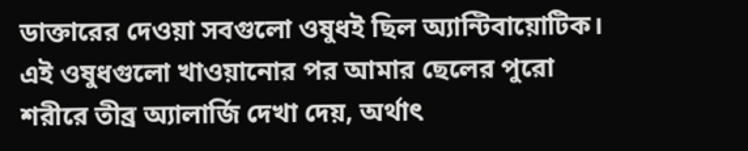ডাক্তারের দেওয়া সবগুলো ওষুধই ছিল অ্যান্টিবায়োটিক। এই ওষুধগুলো খাওয়ানোর পর আমার ছেলের পুরো শরীরে তীব্র অ্যালার্জি দেখা দেয়, অর্থাৎ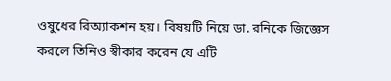ওষুধের রিঅ্যাকশন হয়। বিষয়টি নিয়ে ডা. রনিকে জিজ্ঞেস করলে তিনিও স্বীকার করেন যে এটি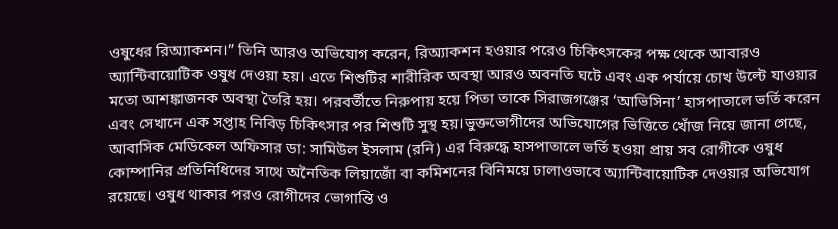ওষুধের রিঅ্যাকশন।” তিনি আরও অভিযোগ করেন, রিঅ্যাকশন হওয়ার পরেও চিকিৎসকের পক্ষ থেকে আবারও অ্যান্টিবায়োটিক ওষুধ দেওয়া হয়। এতে শিশুটির শারীরিক অবস্থা আরও অবনতি ঘটে এবং এক পর্যায়ে চোখ উল্টে যাওয়ার মতো আশঙ্কাজনক অবস্থা তৈরি হয়। পরবর্তীতে নিরুপায় হয়ে পিতা তাকে সিরাজগঞ্জের ‘আভিসিনা’ হাসপাতালে ভর্তি করেন এবং সেখানে এক সপ্তাহ নিবিড় চিকিৎসার পর শিশুটি সুস্থ হয়।ভুক্তভোগীদের অভিযোগের ভিত্তিতে খোঁজ নিয়ে জানা গেছে, আবাসিক মেডিকেল অফিসার ডা: সামিউল ইসলাম (রনি) এর বিরুদ্ধে হাসপাতালে ভর্তি হওয়া প্রায় সব রোগীকে ওষুধ কোম্পানির প্রতিনিধিদের সাথে অনৈতিক লিয়াজোঁ বা কমিশনের বিনিময়ে ঢালাওভাবে অ্যান্টিবায়োটিক দেওয়ার অভিযোগ রয়েছে। ওষুধ থাকার পরও রোগীদের ভোগান্তি ও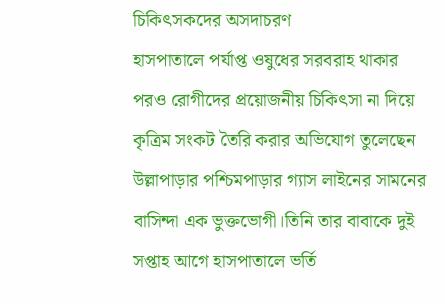চিকিৎসকদের অসদাচরণ
হাসপাতালে পর্যাপ্ত ওষুধের সরবরাহ থাকার পরও রোগীদের প্রয়োজনীয় চিকিৎসা না দিয়ে কৃত্রিম সংকট তৈরি করার অভিযোগ তুলেছেন উল্লাপাড়ার পশ্চিমপাড়ার গ্যাস লাইনের সামনের বাসিন্দা এক ভুক্তভোগী।তিনি তার বাবাকে দুই সপ্তাহ আগে হাসপাতালে ভর্তি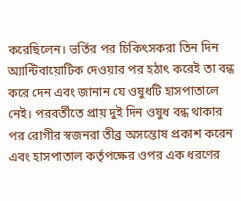করেছিলেন। ভর্তির পর চিকিৎসকরা তিন দিন অ্যান্টিবায়োটিক দেওয়ার পর হঠাৎ করেই তা বন্ধ করে দেন এবং জানান যে ওষুধটি হাসপাতালে নেই। পরবর্তীতে প্রায় দুই দিন ওষুধ বন্ধ থাকার পর রোগীর স্বজনরা তীব্র অসন্তোষ প্রকাশ করেন এবং হাসপাতাল কর্তৃপক্ষের ওপর এক ধরণের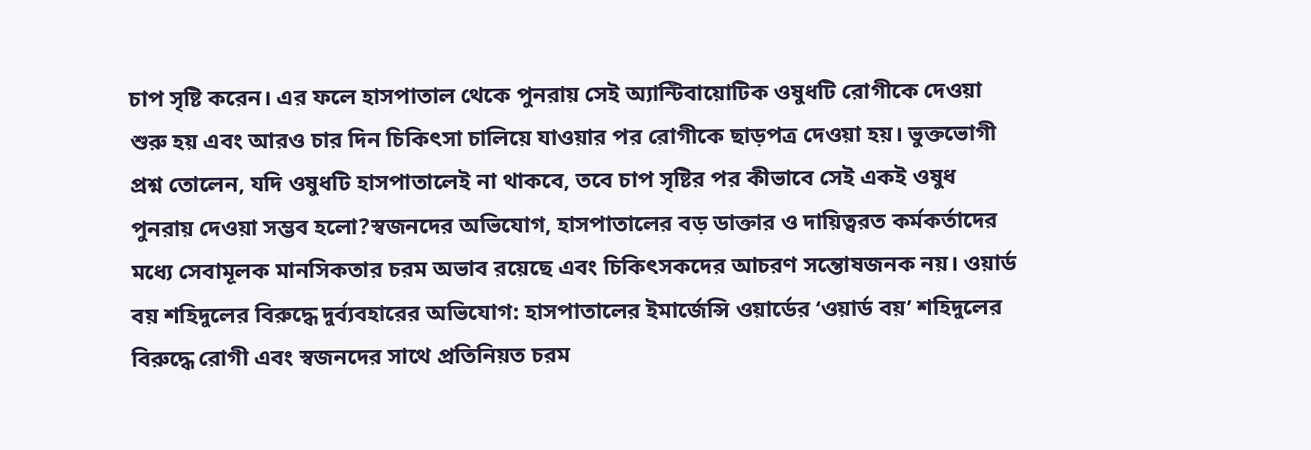চাপ সৃষ্টি করেন। এর ফলে হাসপাতাল থেকে পুনরায় সেই অ্যান্টিবায়োটিক ওষুধটি রোগীকে দেওয়া শুরু হয় এবং আরও চার দিন চিকিৎসা চালিয়ে যাওয়ার পর রোগীকে ছাড়পত্র দেওয়া হয়। ভুক্তভোগী প্রশ্ন তোলেন, যদি ওষুধটি হাসপাতালেই না থাকবে, তবে চাপ সৃষ্টির পর কীভাবে সেই একই ওষুধ পুনরায় দেওয়া সম্ভব হলো?স্বজনদের অভিযোগ, হাসপাতালের বড় ডাক্তার ও দায়িত্বরত কর্মকর্তাদের মধ্যে সেবামূলক মানসিকতার চরম অভাব রয়েছে এবং চিকিৎসকদের আচরণ সন্তোষজনক নয়। ওয়ার্ড বয় শহিদুলের বিরুদ্ধে দুর্ব্যবহারের অভিযোগ: হাসপাতালের ইমার্জেন্সি ওয়ার্ডের ‘ওয়ার্ড বয়’ শহিদুলের বিরুদ্ধে রোগী এবং স্বজনদের সাথে প্রতিনিয়ত চরম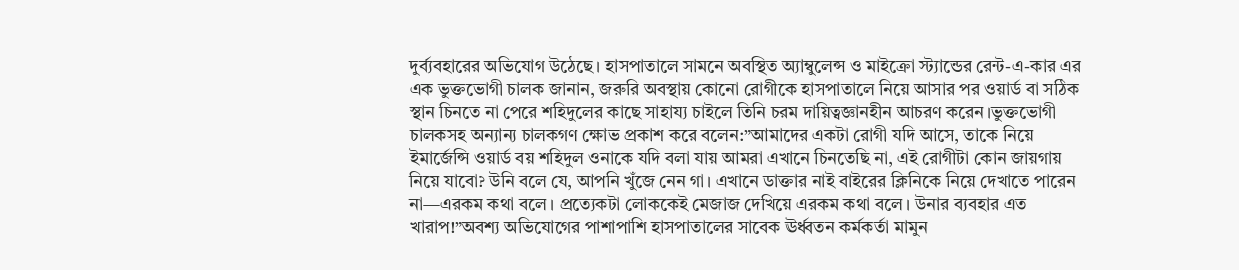দুর্ব্যবহারের অভিযোগ উঠেছে। হাসপাতালে সামনে অবস্থিত অ্যাম্বুলেন্স ও মাইক্রো স্ট্যান্ডের রেন্ট-এ-কার এর এক ভুক্তভোগী চালক জানান, জরুরি অবস্থায় কোনো রোগীকে হাসপাতালে নিয়ে আসার পর ওয়ার্ড বা সঠিক স্থান চিনতে না পেরে শহিদুলের কাছে সাহায্য চাইলে তিনি চরম দায়িত্বজ্ঞানহীন আচরণ করেন।ভুক্তভোগী চালকসহ অন্যান্য চালকগণ ক্ষোভ প্রকাশ করে বলেন:”আমাদের একটা রোগী যদি আসে, তাকে নিয়ে ইমার্জেন্সি ওয়ার্ড বয় শহিদুল ওনাকে যদি বলা যায় আমরা এখানে চিনতেছি না, এই রোগীটা কোন জায়গায় নিয়ে যাবো? উনি বলে যে, আপনি খুঁজে নেন গা। এখানে ডাক্তার নাই বাইরের ক্লিনিকে নিয়ে দেখাতে পারেন না—এরকম কথা বলে। প্রত্যেকটা লোককেই মেজাজ দেখিয়ে এরকম কথা বলে। উনার ব্যবহার এত খারাপ!”অবশ্য অভিযোগের পাশাপাশি হাসপাতালের সাবেক ঊর্ধ্বতন কর্মকর্তা মামুন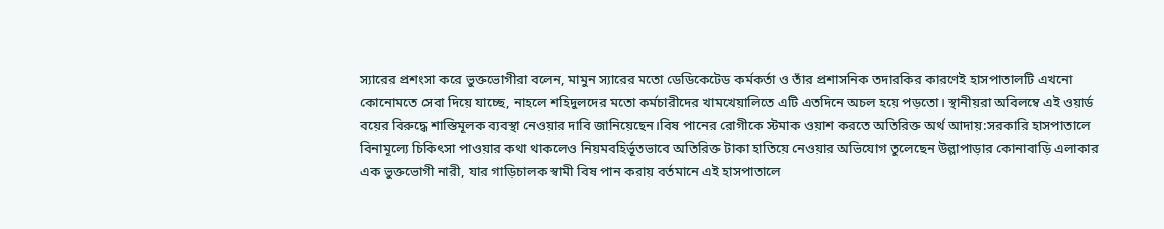স্যারের প্রশংসা করে ভুক্তভোগীরা বলেন, মামুন স্যারের মতো ডেডিকেটেড কর্মকর্তা ও তাঁর প্রশাসনিক তদারকির কারণেই হাসপাতালটি এখনো কোনোমতে সেবা দিয়ে যাচ্ছে, নাহলে শহিদুলদের মতো কর্মচারীদের খামখেয়ালিতে এটি এতদিনে অচল হয়ে পড়তো। স্থানীয়রা অবিলম্বে এই ওয়ার্ড বয়ের বিরুদ্ধে শাস্তিমূলক ব্যবস্থা নেওয়ার দাবি জানিয়েছেন।বিষ পানের রোগীকে স্টমাক ওয়াশ করতে অতিরিক্ত অর্থ আদায়:সরকারি হাসপাতালে বিনামূল্যে চিকিৎসা পাওয়ার কথা থাকলেও নিয়মবহির্ভূতভাবে অতিরিক্ত টাকা হাতিয়ে নেওয়ার অভিযোগ তুলেছেন উল্লাপাড়ার কোনাবাড়ি এলাকার এক ভুক্তভোগী নারী, যার গাড়িচালক স্বামী বিষ পান করায় বর্তমানে এই হাসপাতালে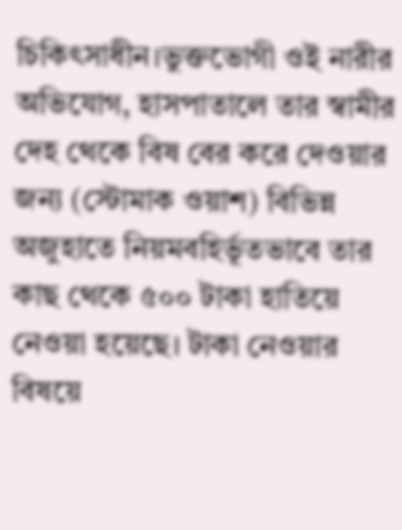চিকিৎসাধীন।ভুক্তভোগী ওই নারীর অভিযোগ, হাসপাতালে তার স্বামীর দেহ থেকে বিষ বের করে দেওয়ার জন্য (স্টোমাক ওয়াশ) বিভিন্ন অজুহাতে নিয়মবহির্ভূতভাবে তার কাছ থেকে ৫০০ টাকা হাতিয়ে নেওয়া হয়েছে। টাকা নেওয়ার বিষয়ে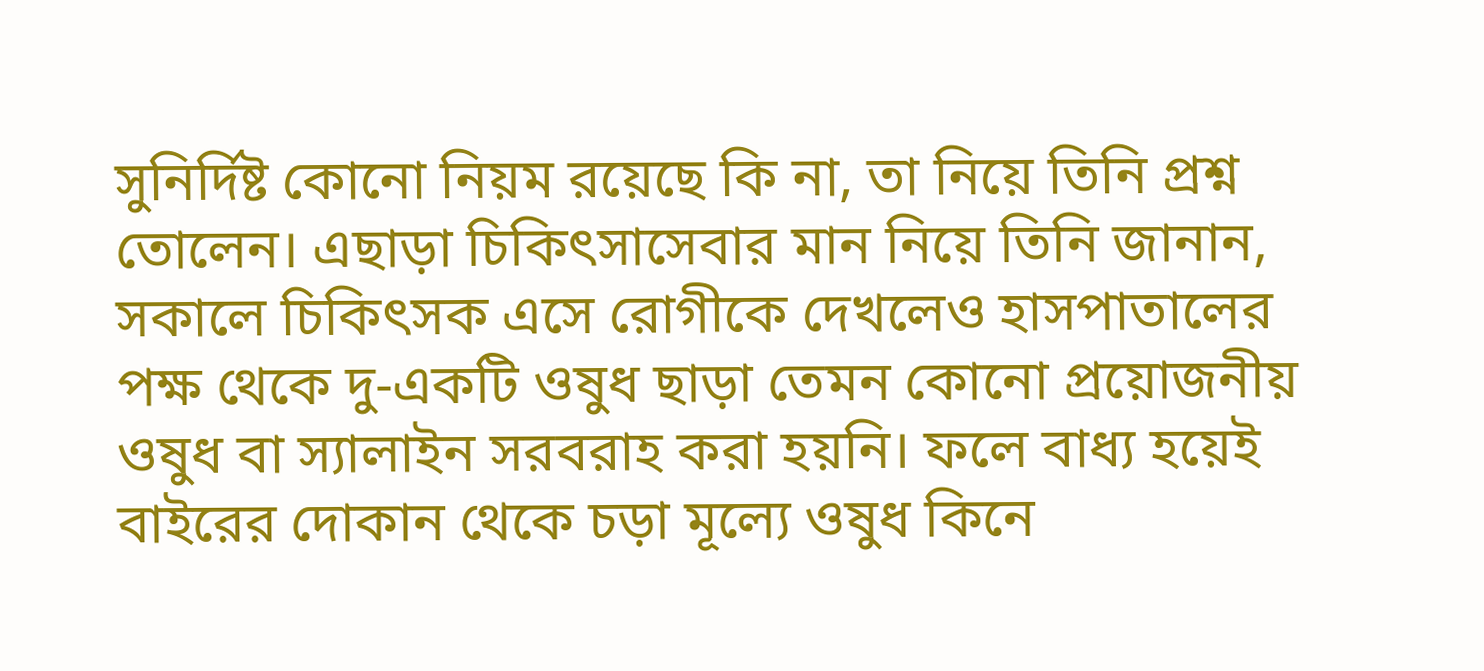সুনির্দিষ্ট কোনো নিয়ম রয়েছে কি না, তা নিয়ে তিনি প্রশ্ন তোলেন। এছাড়া চিকিৎসাসেবার মান নিয়ে তিনি জানান, সকালে চিকিৎসক এসে রোগীকে দেখলেও হাসপাতালের পক্ষ থেকে দু-একটি ওষুধ ছাড়া তেমন কোনো প্রয়োজনীয় ওষুধ বা স্যালাইন সরবরাহ করা হয়নি। ফলে বাধ্য হয়েই বাইরের দোকান থেকে চড়া মূল্যে ওষুধ কিনে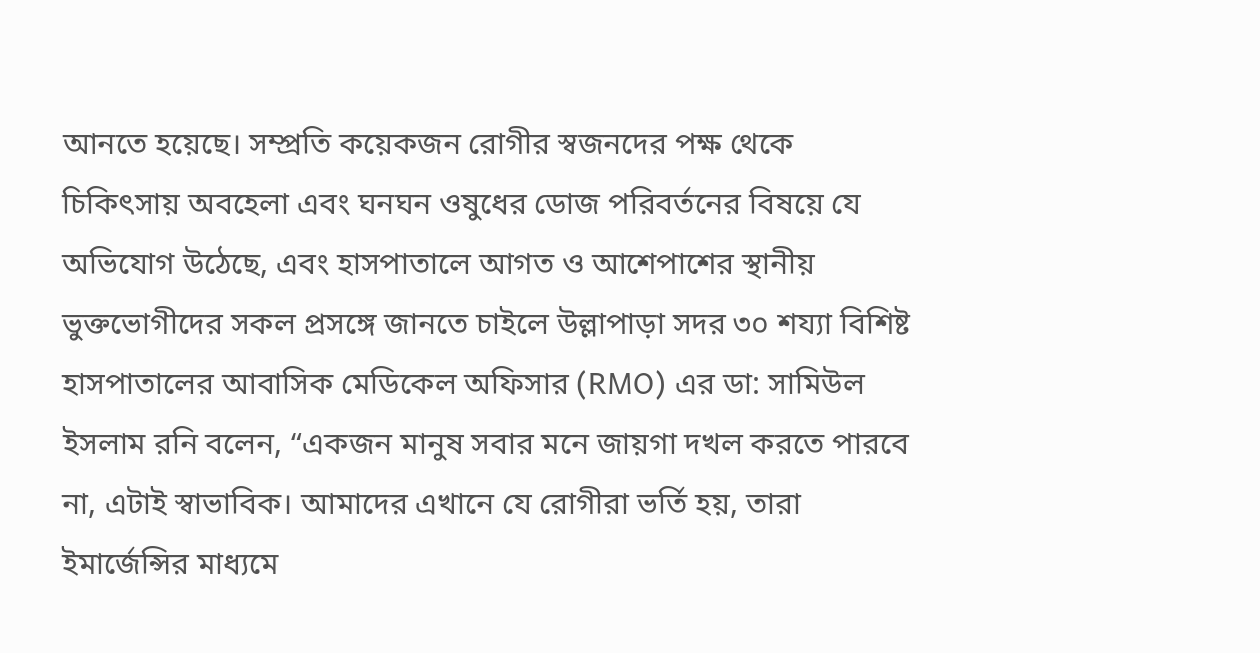আনতে হয়েছে। সম্প্রতি কয়েকজন রোগীর স্বজনদের পক্ষ থেকে চিকিৎসায় অবহেলা এবং ঘনঘন ওষুধের ডোজ পরিবর্তনের বিষয়ে যে অভিযোগ উঠেছে, এবং হাসপাতালে আগত ও আশেপাশের স্থানীয় ভুক্তভোগীদের সকল প্রসঙ্গে জানতে চাইলে উল্লাপাড়া সদর ৩০ শয্যা বিশিষ্ট হাসপাতালের আবাসিক মেডিকেল অফিসার (RMO) এর ডা: সামিউল ইসলাম রনি বলেন, “একজন মানুষ সবার মনে জায়গা দখল করতে পারবে না, এটাই স্বাভাবিক। আমাদের এখানে যে রোগীরা ভর্তি হয়, তারা ইমার্জেন্সির মাধ্যমে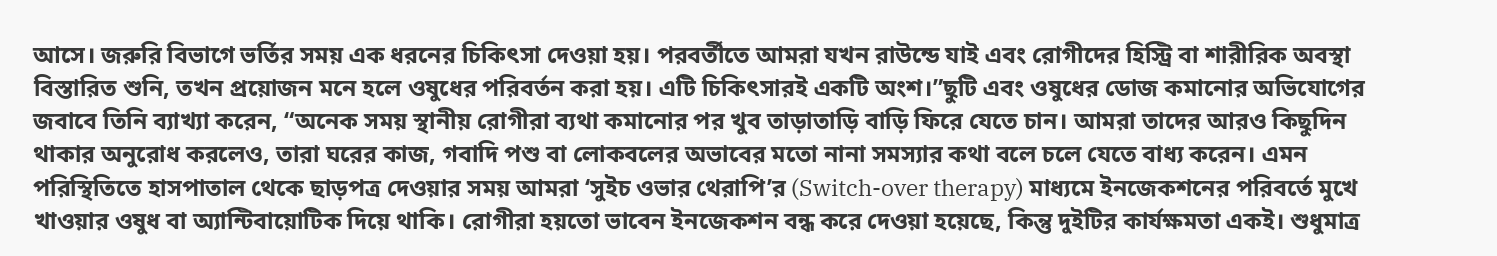আসে। জরুরি বিভাগে ভর্তির সময় এক ধরনের চিকিৎসা দেওয়া হয়। পরবর্তীতে আমরা যখন রাউন্ডে যাই এবং রোগীদের হিস্ট্রি বা শারীরিক অবস্থা বিস্তারিত শুনি, তখন প্রয়োজন মনে হলে ওষুধের পরিবর্তন করা হয়। এটি চিকিৎসারই একটি অংশ।”ছুটি এবং ওষুধের ডোজ কমানোর অভিযোগের জবাবে তিনি ব্যাখ্যা করেন, “অনেক সময় স্থানীয় রোগীরা ব্যথা কমানোর পর খুব তাড়াতাড়ি বাড়ি ফিরে যেতে চান। আমরা তাদের আরও কিছুদিন থাকার অনুরোধ করলেও, তারা ঘরের কাজ, গবাদি পশু বা লোকবলের অভাবের মতো নানা সমস্যার কথা বলে চলে যেতে বাধ্য করেন। এমন পরিস্থিতিতে হাসপাতাল থেকে ছাড়পত্র দেওয়ার সময় আমরা ‘সুইচ ওভার থেরাপি’র (Switch-over therapy) মাধ্যমে ইনজেকশনের পরিবর্তে মুখে খাওয়ার ওষুধ বা অ্যান্টিবায়োটিক দিয়ে থাকি। রোগীরা হয়তো ভাবেন ইনজেকশন বন্ধ করে দেওয়া হয়েছে, কিন্তু দুইটির কার্যক্ষমতা একই। শুধুমাত্র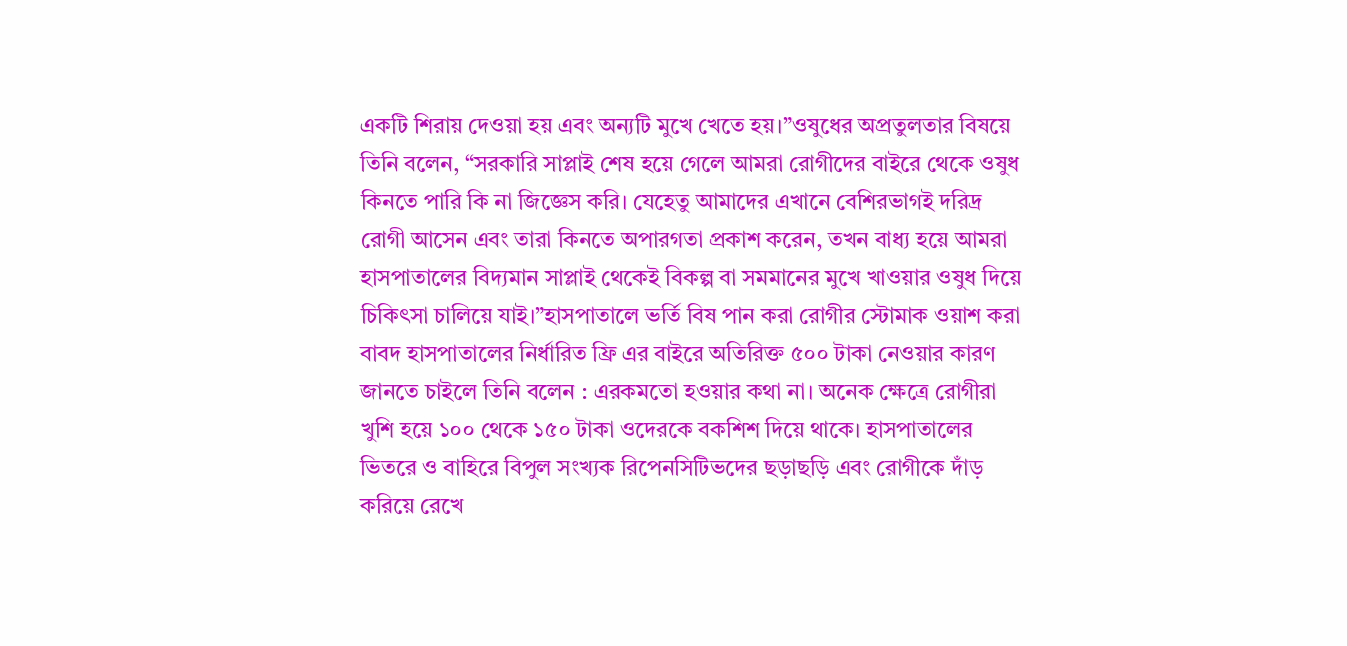একটি শিরায় দেওয়া হয় এবং অন্যটি মুখে খেতে হয়।”ওষুধের অপ্রতুলতার বিষয়ে তিনি বলেন, “সরকারি সাপ্লাই শেষ হয়ে গেলে আমরা রোগীদের বাইরে থেকে ওষুধ কিনতে পারি কি না জিজ্ঞেস করি। যেহেতু আমাদের এখানে বেশিরভাগই দরিদ্র রোগী আসেন এবং তারা কিনতে অপারগতা প্রকাশ করেন, তখন বাধ্য হয়ে আমরা হাসপাতালের বিদ্যমান সাপ্লাই থেকেই বিকল্প বা সমমানের মুখে খাওয়ার ওষুধ দিয়ে চিকিৎসা চালিয়ে যাই।”হাসপাতালে ভর্তি বিষ পান করা রোগীর স্টোমাক ওয়াশ করা বাবদ হাসপাতালের নির্ধারিত ফ্রি এর বাইরে অতিরিক্ত ৫০০ টাকা নেওয়ার কারণ জানতে চাইলে তিনি বলেন : এরকমতো হওয়ার কথা না। অনেক ক্ষেত্রে রোগীরা খুশি হয়ে ১০০ থেকে ১৫০ টাকা ওদেরকে বকশিশ দিয়ে থাকে। হাসপাতালের ভিতরে ও বাহিরে বিপুল সংখ্যক রিপেনসিটিভদের ছড়াছড়ি এবং রোগীকে দাঁড় করিয়ে রেখে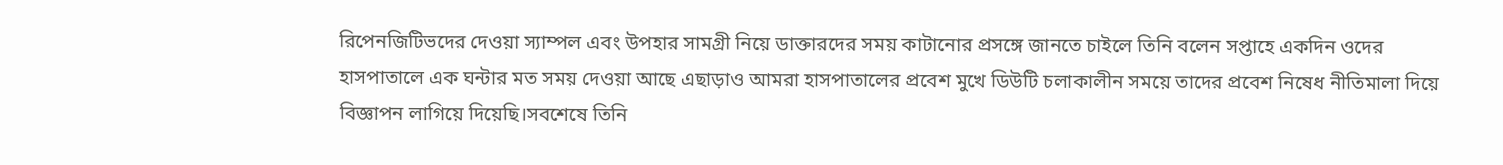রিপেনজিটিভদের দেওয়া স্যাম্পল এবং উপহার সামগ্রী নিয়ে ডাক্তারদের সময় কাটানোর প্রসঙ্গে জানতে চাইলে তিনি বলেন সপ্তাহে একদিন ওদের হাসপাতালে এক ঘন্টার মত সময় দেওয়া আছে এছাড়াও আমরা হাসপাতালের প্রবেশ মুখে ডিউটি চলাকালীন সময়ে তাদের প্রবেশ নিষেধ নীতিমালা দিয়ে বিজ্ঞাপন লাগিয়ে দিয়েছি।সবশেষে তিনি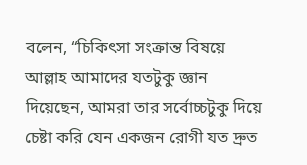বলেন, “চিকিৎসা সংক্রান্ত বিষয়ে আল্লাহ আমাদের যতটুকু জ্ঞান দিয়েছেন, আমরা তার সর্বোচ্চটুকু দিয়ে চেষ্টা করি যেন একজন রোগী যত দ্রুত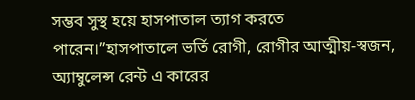সম্ভব সুস্থ হয়ে হাসপাতাল ত্যাগ করতে পারেন।”হাসপাতালে ভর্তি রোগী, রোগীর আত্মীয়-স্বজন, অ্যাম্বুলেন্স রেন্ট এ কারের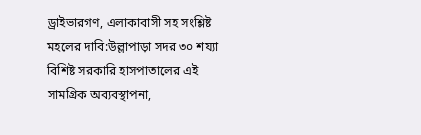ড্রাইভারগণ, এলাকাবাসী সহ সংশ্লিষ্ট মহলের দাবি:উল্লাপাড়া সদর ৩০ শয্যা বিশিষ্ট সরকারি হাসপাতালের এই সামগ্রিক অব্যবস্থাপনা,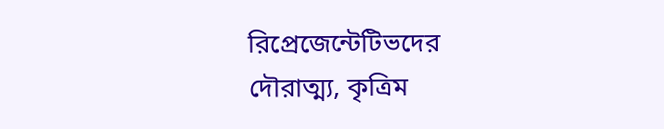রিপ্রেজেন্টেটিভদের দৌরাত্ম্য, কৃত্রিম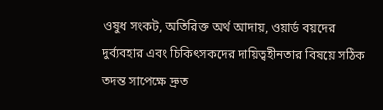ওষুধ সংকট, অতিরিক্ত অর্থ আদায়, ওয়ার্ড বয়দের দুর্ব্যবহার এবং চিকিৎসকদের দায়িত্বহীনতার বিষয়ে সঠিক তদন্ত সাপেক্ষে দ্রুত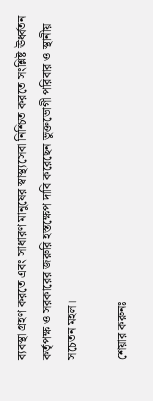ব্যবস্থা গ্রহণ করতে এবং সাধারণ মানুষের স্বাস্থ্যসেবা নিশ্চিত করতে সংশ্লিষ্ট ঊর্ধ্বতন কর্তৃপক্ষ ও সরকারের জরুরি হস্তক্ষেপ দাবি করেছেন ভুক্তভোগী পরিবার ও স্থানীয় সচেতন মহল।

শেয়ার করুনঃ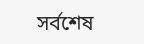সর্বশেষ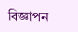বিজ্ঞাপন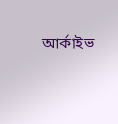আর্কাইভ